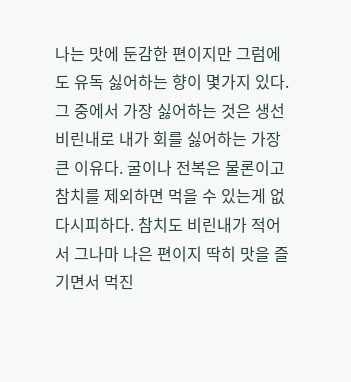나는 맛에 둔감한 편이지만 그럼에도 유독 싫어하는 향이 몇가지 있다. 그 중에서 가장 싫어하는 것은 생선 비린내로 내가 회를 싫어하는 가장 큰 이유다. 굴이나 전복은 물론이고 참치를 제외하면 먹을 수 있는게 없다시피하다. 참치도 비린내가 적어서 그나마 나은 편이지 딱히 맛을 즐기면서 먹진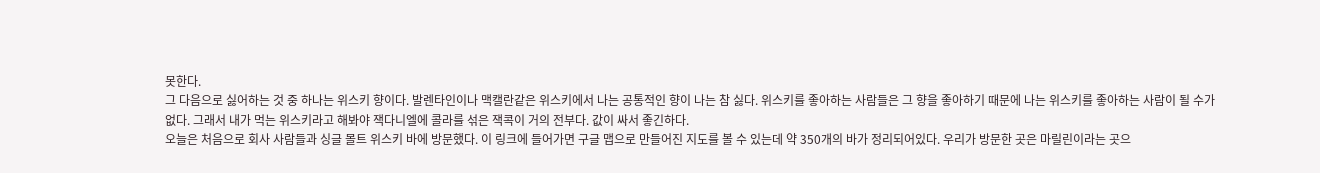못한다.
그 다음으로 싫어하는 것 중 하나는 위스키 향이다. 발렌타인이나 맥캘란같은 위스키에서 나는 공통적인 향이 나는 참 싫다. 위스키를 좋아하는 사람들은 그 향을 좋아하기 때문에 나는 위스키를 좋아하는 사람이 될 수가 없다. 그래서 내가 먹는 위스키라고 해봐야 잭다니엘에 콜라를 섞은 잭콕이 거의 전부다. 값이 싸서 좋긴하다.
오늘은 처음으로 회사 사람들과 싱글 몰트 위스키 바에 방문했다. 이 링크에 들어가면 구글 맵으로 만들어진 지도를 볼 수 있는데 약 350개의 바가 정리되어있다. 우리가 방문한 곳은 마릴린이라는 곳으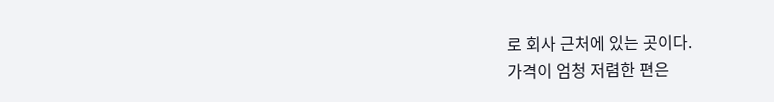로 회사 근처에 있는 곳이다.
가격이 엄청 저렴한 편은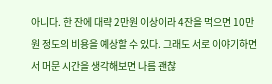아니다. 한 잔에 대략 2만원 이상이라 4잔을 먹으면 10만원 정도의 비용을 예상할 수 있다. 그래도 서로 이야기하면서 머문 시간을 생각해보면 나름 괜찮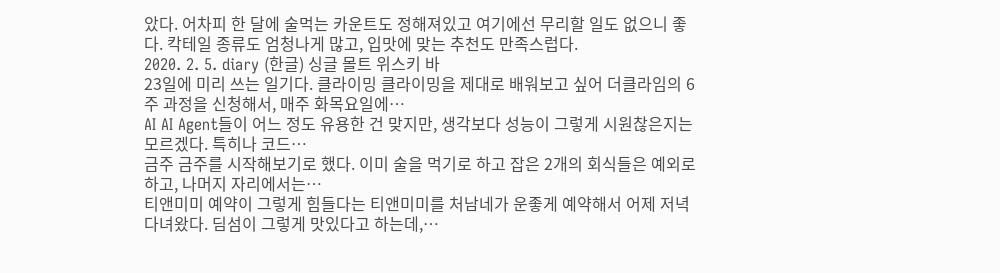았다. 어차피 한 달에 술먹는 카운트도 정해져있고 여기에선 무리할 일도 없으니 좋다. 칵테일 종류도 엄청나게 많고, 입맛에 맞는 추천도 만족스럽다.
2020. 2. 5. diary (한글) 싱글 몰트 위스키 바
23일에 미리 쓰는 일기다. 클라이밍 클라이밍을 제대로 배워보고 싶어 더클라임의 6주 과정을 신청해서, 매주 화목요일에…
AI AI Agent들이 어느 정도 유용한 건 맞지만, 생각보다 성능이 그렇게 시원찮은지는 모르겠다. 특히나 코드…
금주 금주를 시작해보기로 했다. 이미 술을 먹기로 하고 잡은 2개의 회식들은 예외로 하고, 나머지 자리에서는…
티앤미미 예약이 그렇게 힘들다는 티앤미미를 처남네가 운좋게 예약해서 어제 저녁 다녀왔다. 딤섬이 그렇게 맛있다고 하는데,…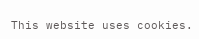This website uses cookies.